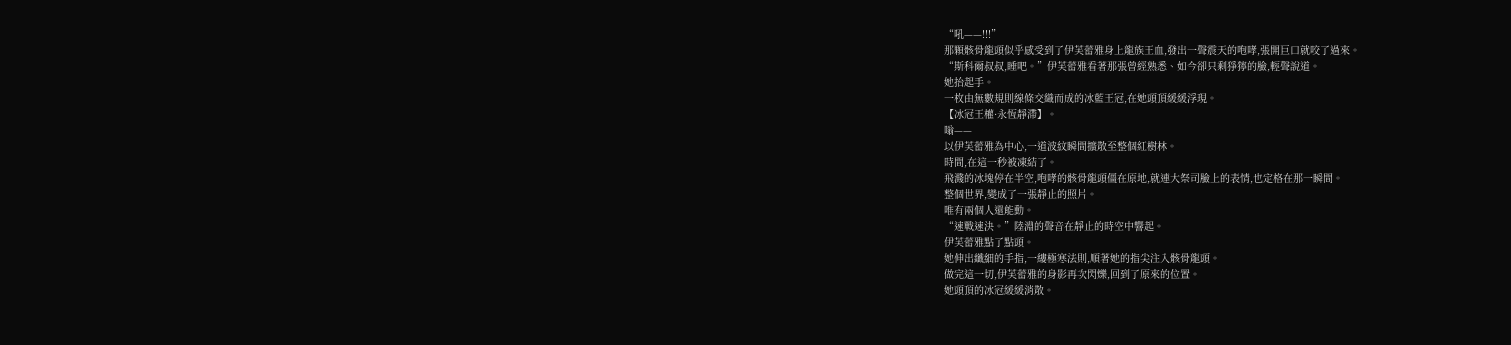“吼——!!!”
那顆骸骨龍頭似乎感受到了伊芙蕾雅身上龍族王血,發出一聲震天的咆哮,張開巨口就咬了過來。
“斯科爾叔叔,睡吧。”伊芙蕾雅看著那張曾經熟悉、如今卻只剩猙獰的臉,輕聲說道。
她抬起手。
一枚由無數規則線條交織而成的冰藍王冠,在她頭頂緩緩浮現。
【冰冠王權·永恆靜滯】。
嗡——
以伊芙蕾雅為中心,一道波紋瞬間擴散至整個紅樹林。
時間,在這一秒被凍結了。
飛濺的冰塊停在半空,咆哮的骸骨龍頭僵在原地,就連大祭司臉上的表情,也定格在那一瞬間。
整個世界,變成了一張靜止的照片。
唯有兩個人還能動。
“速戰速決。”陸淵的聲音在靜止的時空中響起。
伊芙蕾雅點了點頭。
她伸出纖細的手指,一縷極寒法則,順著她的指尖注入骸骨龍頭。
做完這一切,伊芙蕾雅的身影再次閃爍,回到了原來的位置。
她頭頂的冰冠緩緩消散。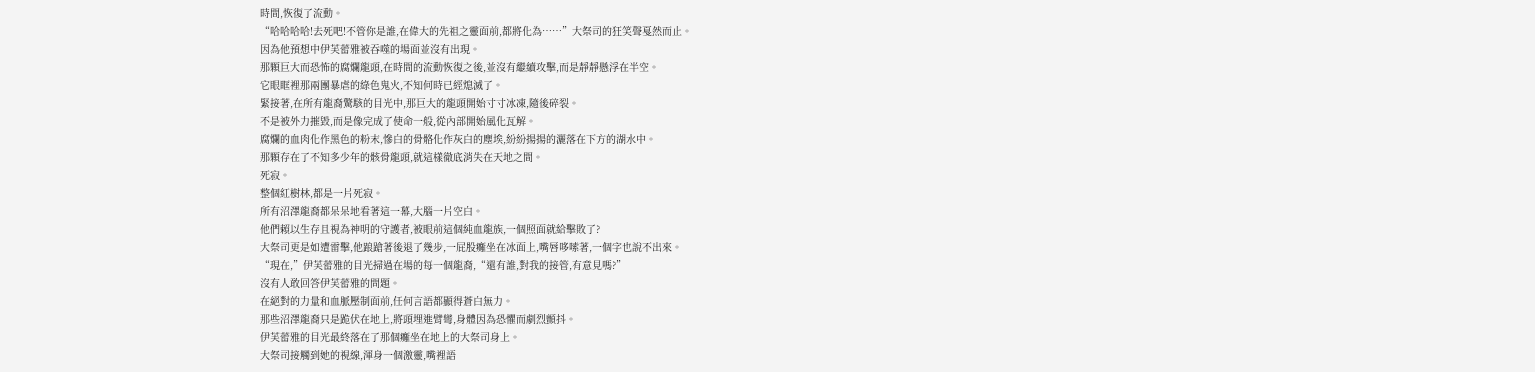時間,恢復了流動。
“哈哈哈哈!去死吧!不管你是誰,在偉大的先祖之靈面前,都將化為……”大祭司的狂笑聲戛然而止。
因為他預想中伊芙蕾雅被吞噬的場面並沒有出現。
那顆巨大而恐怖的腐爛龍頭,在時間的流動恢復之後,並沒有繼續攻擊,而是靜靜懸浮在半空。
它眼眶裡那兩團暴虐的綠色鬼火,不知何時已經熄滅了。
緊接著,在所有龍裔驚駭的目光中,那巨大的龍頭開始寸寸冰凍,隨後碎裂。
不是被外力摧毀,而是像完成了使命一般,從內部開始風化瓦解。
腐爛的血肉化作黑色的粉末,慘白的骨骼化作灰白的塵埃,紛紛揚揚的灑落在下方的湖水中。
那顆存在了不知多少年的骸骨龍頭,就這樣徹底消失在天地之間。
死寂。
整個紅樹林,都是一片死寂。
所有沼澤龍裔都呆呆地看著這一幕,大腦一片空白。
他們賴以生存且視為神明的守護者,被眼前這個純血龍族,一個照面就給擊敗了?
大祭司更是如遭雷擊,他踉蹌著後退了幾步,一屁股癱坐在冰面上,嘴唇哆嗦著,一個字也說不出來。
“現在,”伊芙蕾雅的目光掃過在場的每一個龍裔,“還有誰,對我的接管,有意見嗎?”
沒有人敢回答伊芙蕾雅的問題。
在絕對的力量和血脈壓制面前,任何言語都顯得蒼白無力。
那些沼澤龍裔只是跪伏在地上,將頭埋進臂彎,身體因為恐懼而劇烈顫抖。
伊芙蕾雅的目光最終落在了那個癱坐在地上的大祭司身上。
大祭司接觸到她的視線,渾身一個激靈,嘴裡語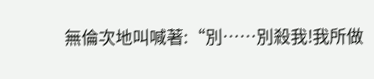無倫次地叫喊著:“別……別殺我!我所做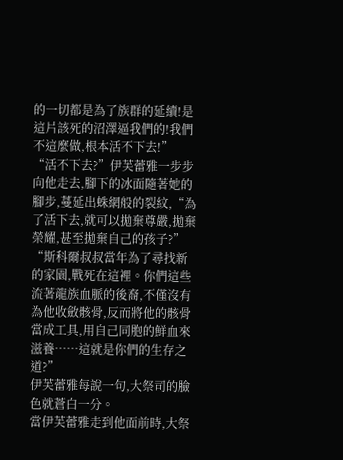的一切都是為了族群的延續!是這片該死的沼澤逼我們的!我們不這麼做,根本活不下去!”
“活不下去?”伊芙蕾雅一步步向他走去,腳下的冰面隨著她的腳步,蔓延出蛛網般的裂紋,“為了活下去,就可以拋棄尊嚴,拋棄榮耀,甚至拋棄自己的孩子?”
“斯科爾叔叔當年為了尋找新的家園,戰死在這裡。你們這些流著龍族血脈的後裔,不僅沒有為他收斂骸骨,反而將他的骸骨當成工具,用自己同胞的鮮血來滋養……這就是你們的生存之道?”
伊芙蕾雅每說一句,大祭司的臉色就蒼白一分。
當伊芙蕾雅走到他面前時,大祭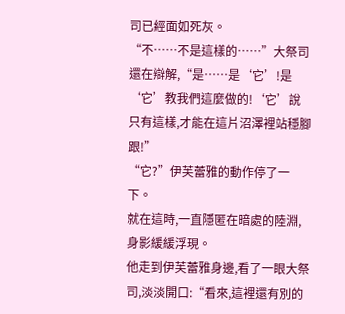司已經面如死灰。
“不……不是這樣的……”大祭司還在辯解,“是……是‘它’!是‘它’教我們這麼做的!‘它’說只有這樣,才能在這片沼澤裡站穩腳跟!”
“它?”伊芙蕾雅的動作停了一下。
就在這時,一直隱匿在暗處的陸淵,身影緩緩浮現。
他走到伊芙蕾雅身邊,看了一眼大祭司,淡淡開口:“看來,這裡還有別的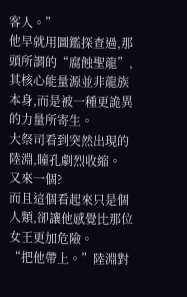客人。”
他早就用圖鑑探查過,那頭所謂的“腐蝕聖龍”,其核心能量源並非龍族本身,而是被一種更詭異的力量所寄生。
大祭司看到突然出現的陸淵,瞳孔劇烈收縮。
又來一個?
而且這個看起來只是個人類,卻讓他感覺比那位女王更加危險。
“把他帶上。”陸淵對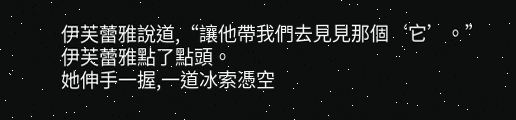伊芙蕾雅說道,“讓他帶我們去見見那個‘它’。”
伊芙蕾雅點了點頭。
她伸手一握,一道冰索憑空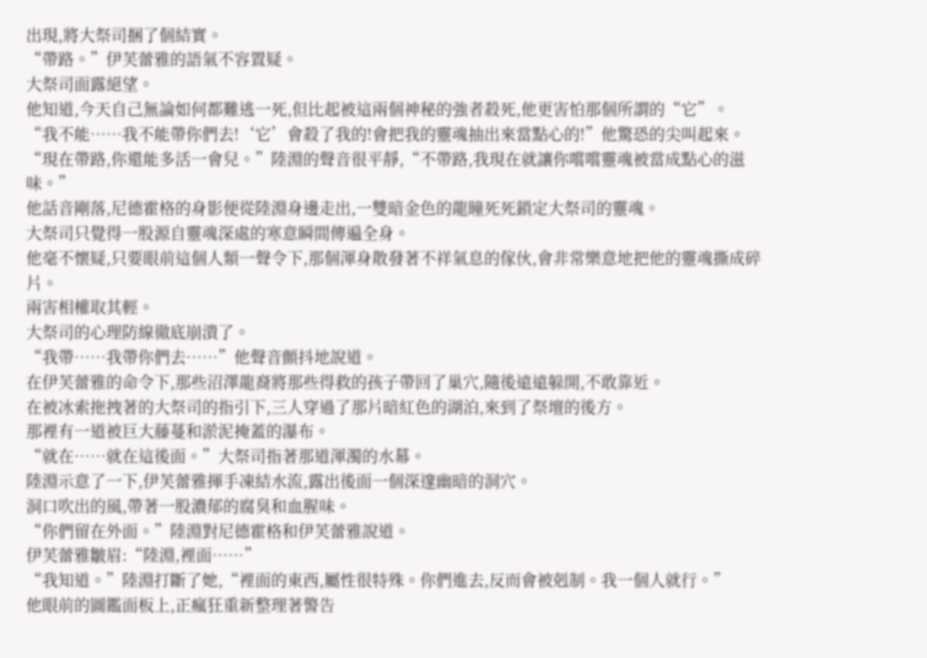出現,將大祭司捆了個結實。
“帶路。”伊芙蕾雅的語氣不容置疑。
大祭司面露絕望。
他知道,今天自己無論如何都難逃一死,但比起被這兩個神秘的強者殺死,他更害怕那個所謂的“它”。
“我不能……我不能帶你們去!‘它’會殺了我的!會把我的靈魂抽出來當點心的!”他驚恐的尖叫起來。
“現在帶路,你還能多活一會兒。”陸淵的聲音很平靜,“不帶路,我現在就讓你嚐嚐靈魂被當成點心的滋味。”
他話音剛落,尼德霍格的身影便從陸淵身邊走出,一雙暗金色的龍瞳死死鎖定大祭司的靈魂。
大祭司只覺得一股源自靈魂深處的寒意瞬間傳遍全身。
他毫不懷疑,只要眼前這個人類一聲令下,那個渾身散發著不祥氣息的傢伙,會非常樂意地把他的靈魂撕成碎片。
兩害相權取其輕。
大祭司的心理防線徹底崩潰了。
“我帶……我帶你們去……”他聲音顫抖地說道。
在伊芙蕾雅的命令下,那些沼澤龍裔將那些得救的孩子帶回了巢穴,隨後遠遠躲開,不敢靠近。
在被冰索拖拽著的大祭司的指引下,三人穿過了那片暗紅色的湖泊,來到了祭壇的後方。
那裡有一道被巨大藤蔓和淤泥掩蓋的瀑布。
“就在……就在這後面。”大祭司指著那道渾濁的水幕。
陸淵示意了一下,伊芙蕾雅揮手凍結水流,露出後面一個深邃幽暗的洞穴。
洞口吹出的風,帶著一股濃郁的腐臭和血腥味。
“你們留在外面。”陸淵對尼德霍格和伊芙蕾雅說道。
伊芙蕾雅皺眉:“陸淵,裡面……”
“我知道。”陸淵打斷了她,“裡面的東西,屬性很特殊。你們進去,反而會被剋制。我一個人就行。”
他眼前的圖鑑面板上,正瘋狂重新整理著警告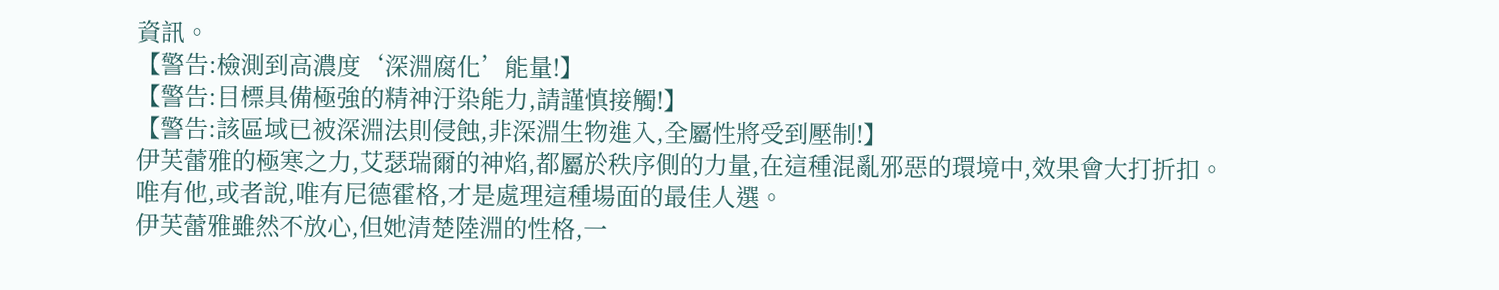資訊。
【警告:檢測到高濃度‘深淵腐化’能量!】
【警告:目標具備極強的精神汙染能力,請謹慎接觸!】
【警告:該區域已被深淵法則侵蝕,非深淵生物進入,全屬性將受到壓制!】
伊芙蕾雅的極寒之力,艾瑟瑞爾的神焰,都屬於秩序側的力量,在這種混亂邪惡的環境中,效果會大打折扣。
唯有他,或者說,唯有尼德霍格,才是處理這種場面的最佳人選。
伊芙蕾雅雖然不放心,但她清楚陸淵的性格,一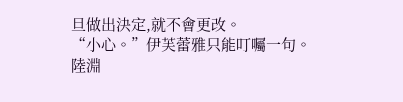旦做出決定,就不會更改。
“小心。”伊芙蕾雅只能叮囑一句。
陸淵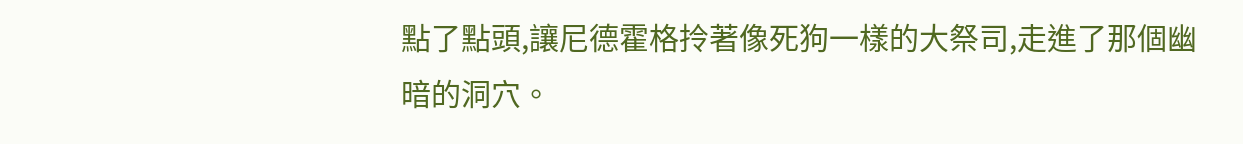點了點頭,讓尼德霍格拎著像死狗一樣的大祭司,走進了那個幽暗的洞穴。